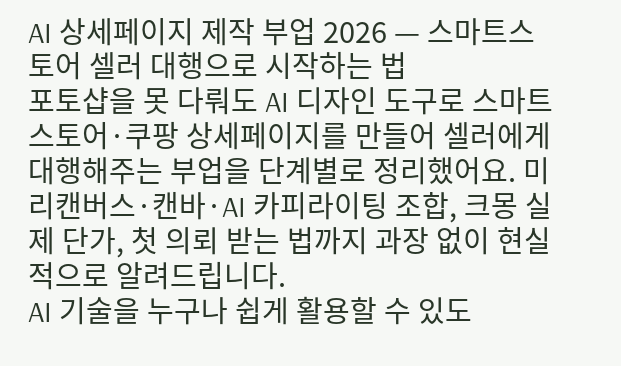AI 상세페이지 제작 부업 2026 — 스마트스토어 셀러 대행으로 시작하는 법
포토샵을 못 다뤄도 AI 디자인 도구로 스마트스토어·쿠팡 상세페이지를 만들어 셀러에게 대행해주는 부업을 단계별로 정리했어요. 미리캔버스·캔바·AI 카피라이팅 조합, 크몽 실제 단가, 첫 의뢰 받는 법까지 과장 없이 현실적으로 알려드립니다.
AI 기술을 누구나 쉽게 활용할 수 있도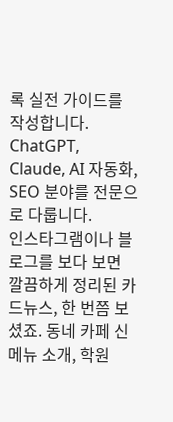록 실전 가이드를 작성합니다. ChatGPT, Claude, AI 자동화, SEO 분야를 전문으로 다룹니다.
인스타그램이나 블로그를 보다 보면 깔끔하게 정리된 카드뉴스, 한 번쯤 보셨죠. 동네 카페 신메뉴 소개, 학원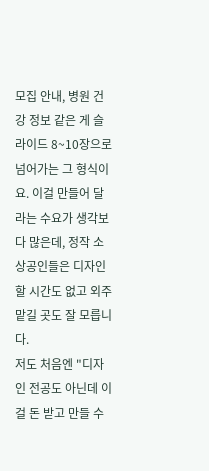모집 안내, 병원 건강 정보 같은 게 슬라이드 8~10장으로 넘어가는 그 형식이요. 이걸 만들어 달라는 수요가 생각보다 많은데, 정작 소상공인들은 디자인할 시간도 없고 외주 맡길 곳도 잘 모릅니다.
저도 처음엔 "디자인 전공도 아닌데 이걸 돈 받고 만들 수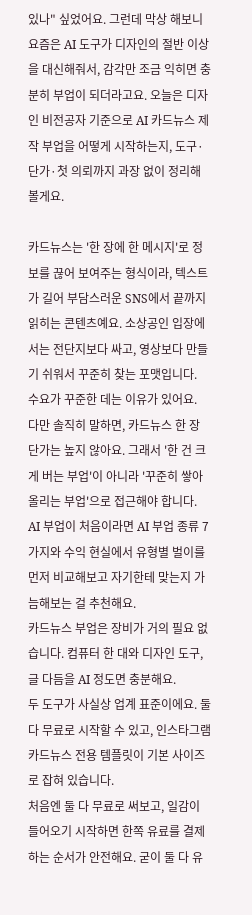있나" 싶었어요. 그런데 막상 해보니 요즘은 AI 도구가 디자인의 절반 이상을 대신해줘서, 감각만 조금 익히면 충분히 부업이 되더라고요. 오늘은 디자인 비전공자 기준으로 AI 카드뉴스 제작 부업을 어떻게 시작하는지, 도구·단가·첫 의뢰까지 과장 없이 정리해볼게요.

카드뉴스는 '한 장에 한 메시지'로 정보를 끊어 보여주는 형식이라, 텍스트가 길어 부담스러운 SNS에서 끝까지 읽히는 콘텐츠예요. 소상공인 입장에서는 전단지보다 싸고, 영상보다 만들기 쉬워서 꾸준히 찾는 포맷입니다.
수요가 꾸준한 데는 이유가 있어요.
다만 솔직히 말하면, 카드뉴스 한 장 단가는 높지 않아요. 그래서 '한 건 크게 버는 부업'이 아니라 '꾸준히 쌓아 올리는 부업'으로 접근해야 합니다. AI 부업이 처음이라면 AI 부업 종류 7가지와 수익 현실에서 유형별 벌이를 먼저 비교해보고 자기한테 맞는지 가늠해보는 걸 추천해요.
카드뉴스 부업은 장비가 거의 필요 없습니다. 컴퓨터 한 대와 디자인 도구, 글 다듬을 AI 정도면 충분해요.
두 도구가 사실상 업계 표준이에요. 둘 다 무료로 시작할 수 있고, 인스타그램 카드뉴스 전용 템플릿이 기본 사이즈로 잡혀 있습니다.
처음엔 둘 다 무료로 써보고, 일감이 들어오기 시작하면 한쪽 유료를 결제하는 순서가 안전해요. 굳이 둘 다 유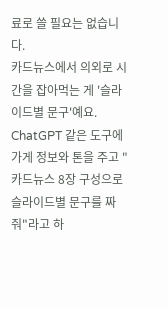료로 쓸 필요는 없습니다.
카드뉴스에서 의외로 시간을 잡아먹는 게 '슬라이드별 문구'예요. ChatGPT 같은 도구에 가게 정보와 톤을 주고 "카드뉴스 8장 구성으로 슬라이드별 문구를 짜줘"라고 하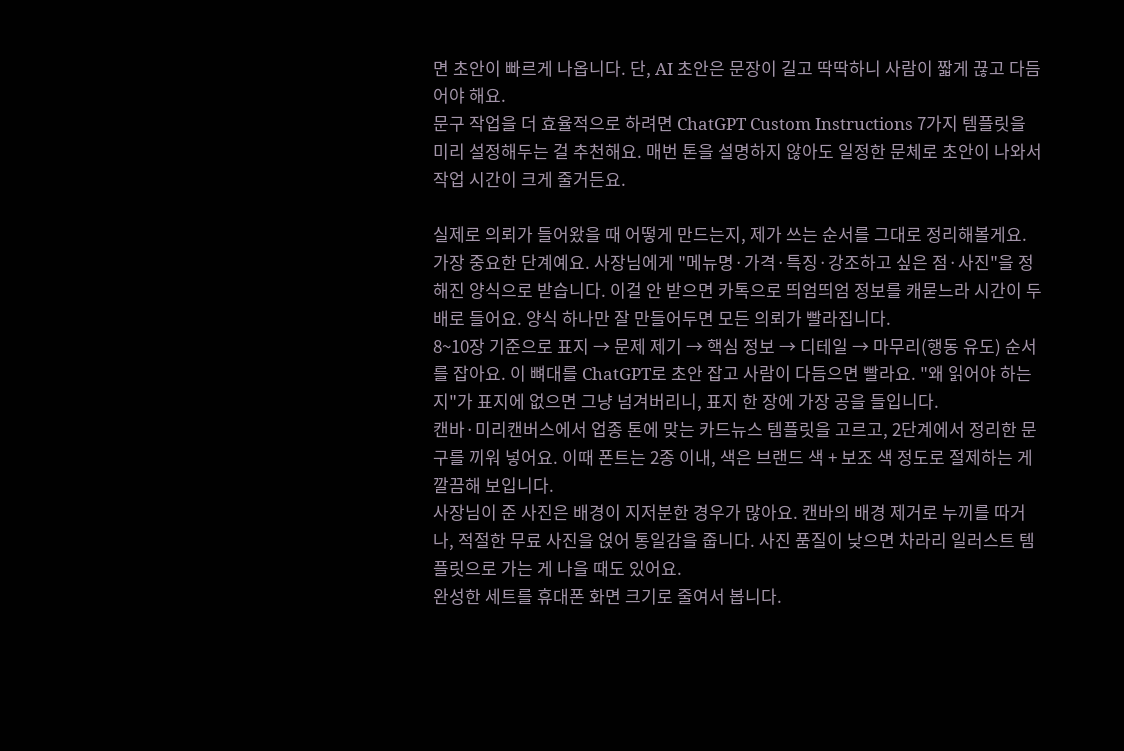면 초안이 빠르게 나옵니다. 단, AI 초안은 문장이 길고 딱딱하니 사람이 짧게 끊고 다듬어야 해요.
문구 작업을 더 효율적으로 하려면 ChatGPT Custom Instructions 7가지 템플릿을 미리 설정해두는 걸 추천해요. 매번 톤을 설명하지 않아도 일정한 문체로 초안이 나와서 작업 시간이 크게 줄거든요.

실제로 의뢰가 들어왔을 때 어떻게 만드는지, 제가 쓰는 순서를 그대로 정리해볼게요.
가장 중요한 단계예요. 사장님에게 "메뉴명·가격·특징·강조하고 싶은 점·사진"을 정해진 양식으로 받습니다. 이걸 안 받으면 카톡으로 띄엄띄엄 정보를 캐묻느라 시간이 두 배로 들어요. 양식 하나만 잘 만들어두면 모든 의뢰가 빨라집니다.
8~10장 기준으로 표지 → 문제 제기 → 핵심 정보 → 디테일 → 마무리(행동 유도) 순서를 잡아요. 이 뼈대를 ChatGPT로 초안 잡고 사람이 다듬으면 빨라요. "왜 읽어야 하는지"가 표지에 없으면 그냥 넘겨버리니, 표지 한 장에 가장 공을 들입니다.
캔바·미리캔버스에서 업종 톤에 맞는 카드뉴스 템플릿을 고르고, 2단계에서 정리한 문구를 끼워 넣어요. 이때 폰트는 2종 이내, 색은 브랜드 색 + 보조 색 정도로 절제하는 게 깔끔해 보입니다.
사장님이 준 사진은 배경이 지저분한 경우가 많아요. 캔바의 배경 제거로 누끼를 따거나, 적절한 무료 사진을 얹어 통일감을 줍니다. 사진 품질이 낮으면 차라리 일러스트 템플릿으로 가는 게 나을 때도 있어요.
완성한 세트를 휴대폰 화면 크기로 줄여서 봅니다.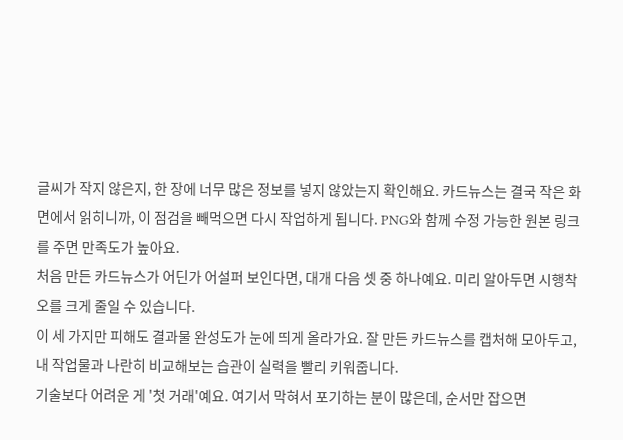글씨가 작지 않은지, 한 장에 너무 많은 정보를 넣지 않았는지 확인해요. 카드뉴스는 결국 작은 화면에서 읽히니까, 이 점검을 빼먹으면 다시 작업하게 됩니다. PNG와 함께 수정 가능한 원본 링크를 주면 만족도가 높아요.
처음 만든 카드뉴스가 어딘가 어설퍼 보인다면, 대개 다음 셋 중 하나예요. 미리 알아두면 시행착오를 크게 줄일 수 있습니다.
이 세 가지만 피해도 결과물 완성도가 눈에 띄게 올라가요. 잘 만든 카드뉴스를 캡처해 모아두고, 내 작업물과 나란히 비교해보는 습관이 실력을 빨리 키워줍니다.
기술보다 어려운 게 '첫 거래'예요. 여기서 막혀서 포기하는 분이 많은데, 순서만 잡으면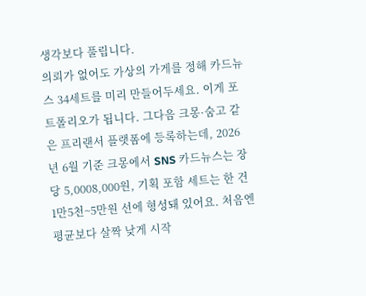생각보다 풀립니다.
의뢰가 없어도 가상의 가게를 정해 카드뉴스 34세트를 미리 만들어두세요. 이게 포트폴리오가 됩니다. 그다음 크몽·숨고 같은 프리랜서 플랫폼에 등록하는데, 2026년 6월 기준 크몽에서 SNS 카드뉴스는 장당 5,0008,000원, 기획 포함 세트는 한 건 1만5천~5만원 선에 형성돼 있어요. 처음엔 평균보다 살짝 낮게 시작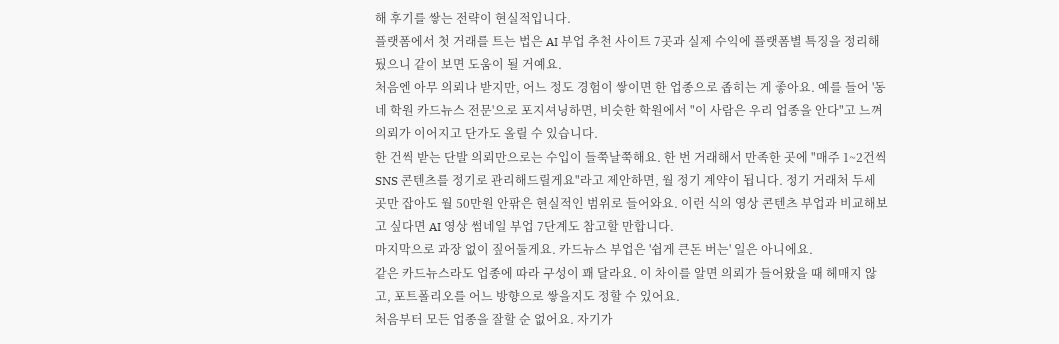해 후기를 쌓는 전략이 현실적입니다.
플랫폼에서 첫 거래를 트는 법은 AI 부업 추천 사이트 7곳과 실제 수익에 플랫폼별 특징을 정리해뒀으니 같이 보면 도움이 될 거예요.
처음엔 아무 의뢰나 받지만, 어느 정도 경험이 쌓이면 한 업종으로 좁히는 게 좋아요. 예를 들어 '동네 학원 카드뉴스 전문'으로 포지셔닝하면, 비슷한 학원에서 "이 사람은 우리 업종을 안다"고 느껴 의뢰가 이어지고 단가도 올릴 수 있습니다.
한 건씩 받는 단발 의뢰만으로는 수입이 들쭉날쭉해요. 한 번 거래해서 만족한 곳에 "매주 1~2건씩 SNS 콘텐츠를 정기로 관리해드릴게요"라고 제안하면, 월 정기 계약이 됩니다. 정기 거래처 두세 곳만 잡아도 월 50만원 안팎은 현실적인 범위로 들어와요. 이런 식의 영상 콘텐츠 부업과 비교해보고 싶다면 AI 영상 썸네일 부업 7단계도 참고할 만합니다.
마지막으로 과장 없이 짚어둘게요. 카드뉴스 부업은 '쉽게 큰돈 버는' 일은 아니에요.
같은 카드뉴스라도 업종에 따라 구성이 꽤 달라요. 이 차이를 알면 의뢰가 들어왔을 때 헤매지 않고, 포트폴리오를 어느 방향으로 쌓을지도 정할 수 있어요.
처음부터 모든 업종을 잘할 순 없어요. 자기가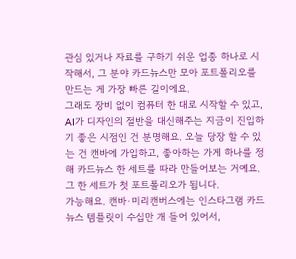관심 있거나 자료를 구하기 쉬운 업종 하나로 시작해서, 그 분야 카드뉴스만 모아 포트폴리오를 만드는 게 가장 빠른 길이에요.
그래도 장비 없이 컴퓨터 한 대로 시작할 수 있고, AI가 디자인의 절반을 대신해주는 지금이 진입하기 좋은 시점인 건 분명해요. 오늘 당장 할 수 있는 건 캔바에 가입하고, 좋아하는 가게 하나를 정해 카드뉴스 한 세트를 따라 만들어보는 거예요. 그 한 세트가 첫 포트폴리오가 됩니다.
가능해요. 캔바·미리캔버스에는 인스타그램 카드뉴스 템플릿이 수십만 개 들어 있어서,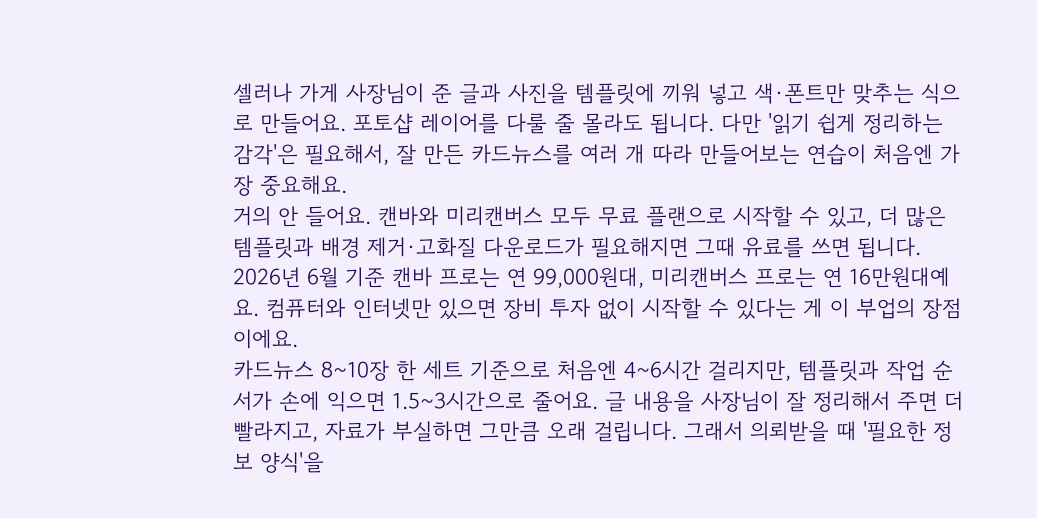셀러나 가게 사장님이 준 글과 사진을 템플릿에 끼워 넣고 색·폰트만 맞추는 식으로 만들어요. 포토샵 레이어를 다룰 줄 몰라도 됩니다. 다만 '읽기 쉽게 정리하는 감각'은 필요해서, 잘 만든 카드뉴스를 여러 개 따라 만들어보는 연습이 처음엔 가장 중요해요.
거의 안 들어요. 캔바와 미리캔버스 모두 무료 플랜으로 시작할 수 있고, 더 많은 템플릿과 배경 제거·고화질 다운로드가 필요해지면 그때 유료를 쓰면 됩니다. 2026년 6월 기준 캔바 프로는 연 99,000원대, 미리캔버스 프로는 연 16만원대예요. 컴퓨터와 인터넷만 있으면 장비 투자 없이 시작할 수 있다는 게 이 부업의 장점이에요.
카드뉴스 8~10장 한 세트 기준으로 처음엔 4~6시간 걸리지만, 템플릿과 작업 순서가 손에 익으면 1.5~3시간으로 줄어요. 글 내용을 사장님이 잘 정리해서 주면 더 빨라지고, 자료가 부실하면 그만큼 오래 걸립니다. 그래서 의뢰받을 때 '필요한 정보 양식'을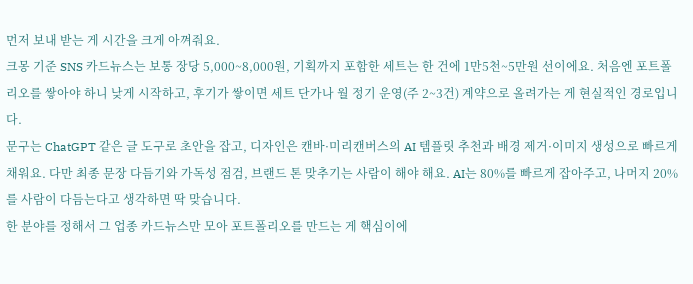먼저 보내 받는 게 시간을 크게 아껴줘요.
크몽 기준 SNS 카드뉴스는 보통 장당 5,000~8,000원, 기획까지 포함한 세트는 한 건에 1만5천~5만원 선이에요. 처음엔 포트폴리오를 쌓아야 하니 낮게 시작하고, 후기가 쌓이면 세트 단가나 월 정기 운영(주 2~3건) 계약으로 올려가는 게 현실적인 경로입니다.
문구는 ChatGPT 같은 글 도구로 초안을 잡고, 디자인은 캔바·미리캔버스의 AI 템플릿 추천과 배경 제거·이미지 생성으로 빠르게 채워요. 다만 최종 문장 다듬기와 가독성 점검, 브랜드 톤 맞추기는 사람이 해야 해요. AI는 80%를 빠르게 잡아주고, 나머지 20%를 사람이 다듬는다고 생각하면 딱 맞습니다.
한 분야를 정해서 그 업종 카드뉴스만 모아 포트폴리오를 만드는 게 핵심이에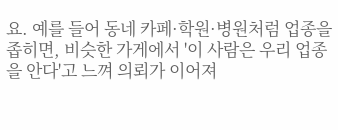요. 예를 들어 동네 카페·학원·병원처럼 업종을 좁히면, 비슷한 가게에서 '이 사람은 우리 업종을 안다'고 느껴 의뢰가 이어져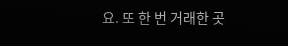요. 또 한 번 거래한 곳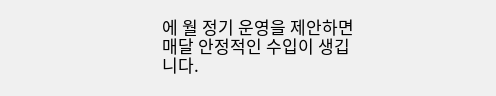에 월 정기 운영을 제안하면 매달 안정적인 수입이 생깁니다.